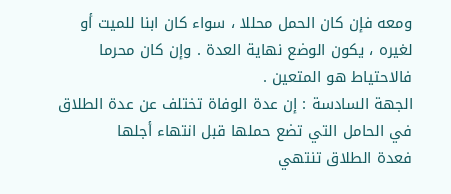ومعه فإن كان الحمل محللا ، سواء كان ابنا للميت أو لغيره ، يكون الوضع نهاية العدة . وإن كان محرما فالاحتياط هو المتعين .
الجهة السادسة : إن عدة الوفاة تختلف عن عدة الطلاق في الحامل التي تضع حملها قبل انتهاء أجلها
فعدة الطلاق تنتهي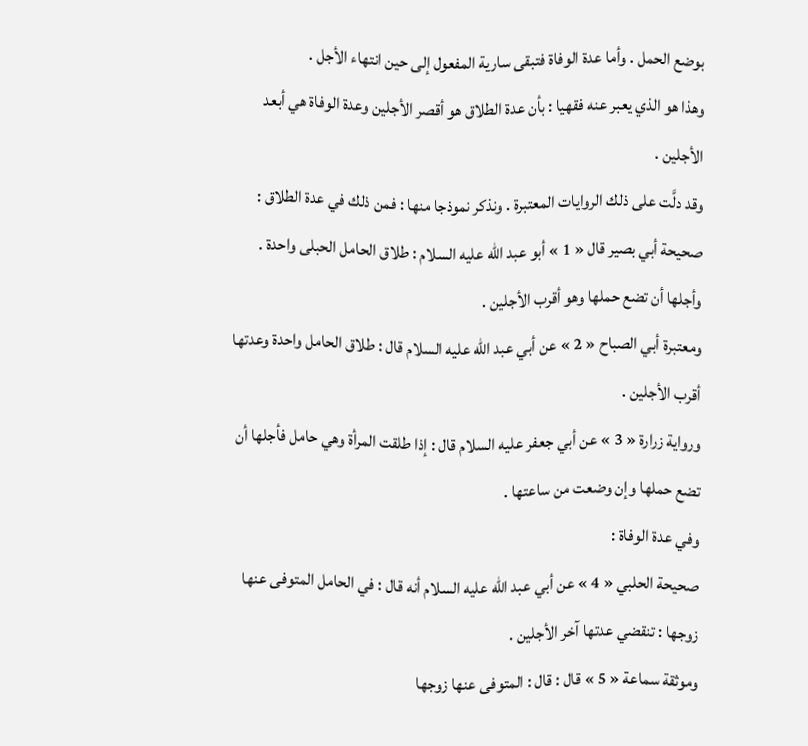بوضع الحمل . وأما عدة الوفاة فتبقى سارية المفعول إلى حين انتهاء الأجل .
وهذا هو الذي يعبر عنه فقهيا : بأن عدة الطلاق هو أقصر الأجلين وعدة الوفاة هي أبعد الأجلين .
وقد دلَّت على ذلك الروايات المعتبرة . ونذكر نموذجا منها : فمن ذلك في عدة الطلاق :
صحيحة أبي بصير قال « 1 » أبو عبد الله عليه السلام : طلاق الحامل الحبلى واحدة . وأجلها أن تضع حملها وهو أقرب الأجلين .
ومعتبرة أبي الصباح « 2 » عن أبي عبد الله عليه السلام قال : طلاق الحامل واحدة وعدتها أقرب الأجلين .
ورواية زرارة « 3 » عن أبي جعفر عليه السلام قال : إذا طلقت المرأة وهي حامل فأجلها أن تضع حملها وإن وضعت من ساعتها .
وفي عدة الوفاة :
صحيحة الحلبي « 4 » عن أبي عبد الله عليه السلام أنه قال : في الحامل المتوفى عنها زوجها : تنقضي عدتها آخر الأجلين .
وموثقة سماعة « 5 » قال : قال : المتوفى عنها زوجها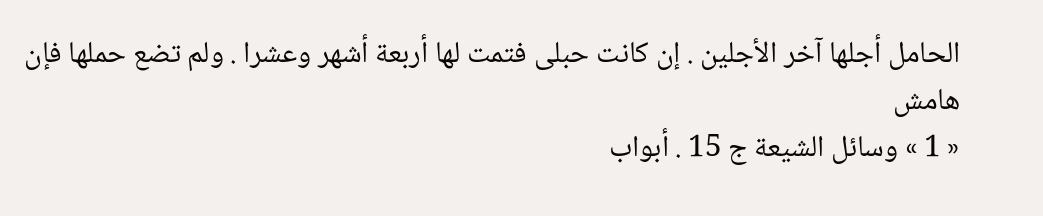الحامل أجلها آخر الأجلين . إن كانت حبلى فتمت لها أربعة أشهر وعشرا . ولم تضع حملها فإن
هامش
« 1 » وسائل الشيعة ج 15 . أبواب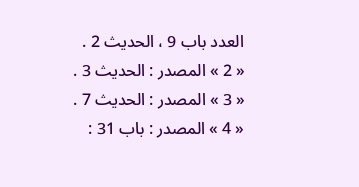العدد باب 9 ، الحديث 2 .
« 2 » المصدر : الحديث 3 .
« 3 » المصدر : الحديث 7 .
« 4 » المصدر : باب 31 :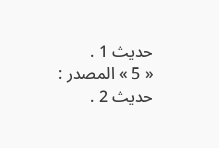حديث 1 .
« 5 » المصدر : حديث 2 .